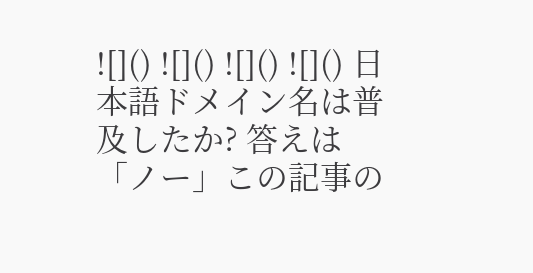![]() ![]() ![]() ![]() 日本語ドメイン名は普及したか? 答えは「ノー」この記事の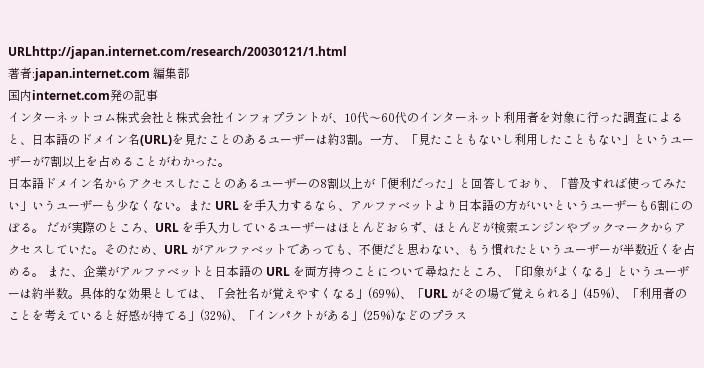URLhttp://japan.internet.com/research/20030121/1.html
著者:japan.internet.com 編集部
国内internet.com発の記事
インターネットコム株式会社と株式会社インフォプラントが、10代〜60代のインターネット利用者を対象に行った調査によると、日本語のドメイン名(URL)を見たことのあるユーザーは約3割。一方、「見たこともないし利用したこともない」というユーザーが7割以上を占めることがわかった。
日本語ドメイン名からアクセスしたことのあるユーザーの8割以上が「便利だった」と回答しており、「普及すれば使ってみたい」いうユーザーも少なくない。また URL を手入力するなら、アルファベットより日本語の方がいいというユーザーも6割にのぼる。 だが実際のところ、URL を手入力しているユーザーはほとんどおらず、ほとんどが検索エンジンやブックマークからアクセスしていた。そのため、URL がアルファベットであっても、不便だと思わない、もう慣れたというユーザーが半数近くを占める。 また、企業がアルファベットと日本語の URL を両方持つことについて尋ねたところ、「印象がよくなる」というユーザーは約半数。具体的な効果としては、「会社名が覚えやすくなる」(69%)、「URL がその場で覚えられる」(45%)、「利用者のことを考えていると好感が持てる」(32%)、「インパクトがある」(25%)などのプラス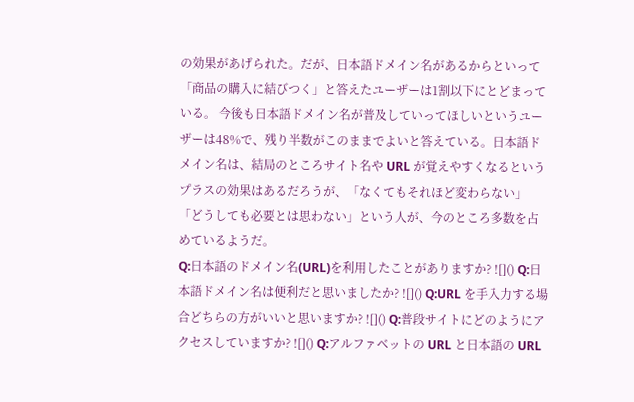の効果があげられた。だが、日本語ドメイン名があるからといって「商品の購入に結びつく」と答えたユーザーは1割以下にとどまっている。 今後も日本語ドメイン名が普及していってほしいというユーザーは48%で、残り半数がこのままでよいと答えている。日本語ドメイン名は、結局のところサイト名や URL が覚えやすくなるというプラスの効果はあるだろうが、「なくてもそれほど変わらない」「どうしても必要とは思わない」という人が、今のところ多数を占めているようだ。
Q:日本語のドメイン名(URL)を利用したことがありますか? ![]() Q:日本語ドメイン名は便利だと思いましたか? ![]() Q:URL を手入力する場合どちらの方がいいと思いますか? ![]() Q:普段サイトにどのようにアクセスしていますか? ![]() Q:アルファベットの URL と日本語の URL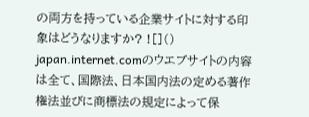の両方を持っている企業サイトに対する印象はどうなりますか? ![]()
japan.internet.comのウエブサイトの内容は全て、国際法、日本国内法の定める著作権法並びに商標法の規定によって保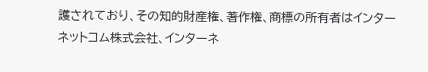護されており、その知的財産権、著作権、商標の所有者はインターネットコム株式会社、インターネ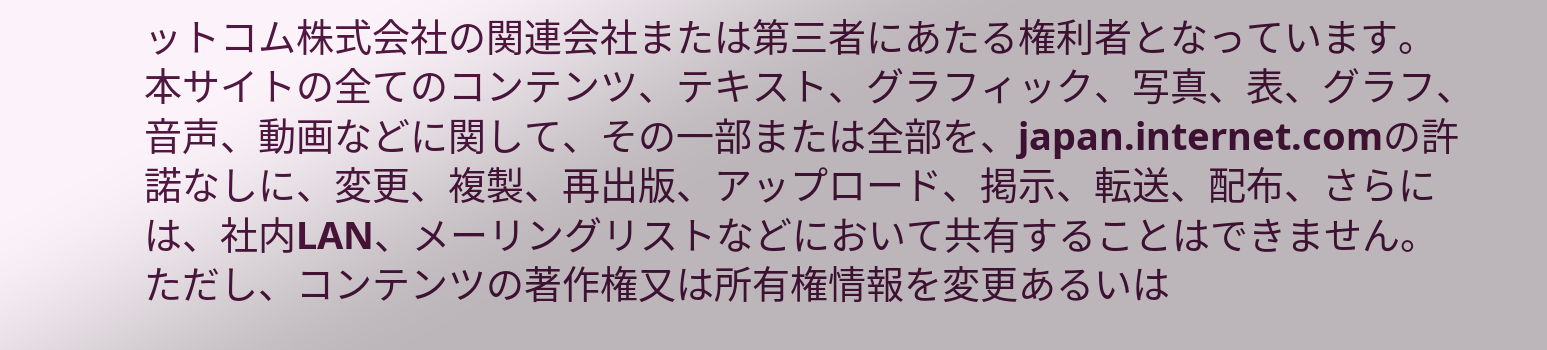ットコム株式会社の関連会社または第三者にあたる権利者となっています。
本サイトの全てのコンテンツ、テキスト、グラフィック、写真、表、グラフ、音声、動画などに関して、その一部または全部を、japan.internet.comの許諾なしに、変更、複製、再出版、アップロード、掲示、転送、配布、さらには、社内LAN、メーリングリストなどにおいて共有することはできません。 ただし、コンテンツの著作権又は所有権情報を変更あるいは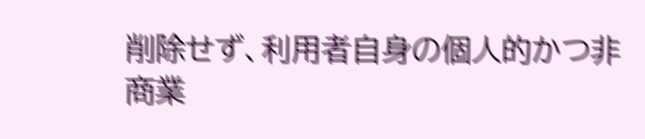削除せず、利用者自身の個人的かつ非商業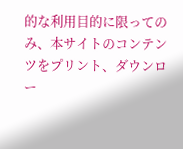的な利用目的に限ってのみ、本サイトのコンテンツをプリント、ダウンロー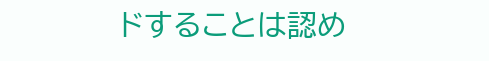ドすることは認め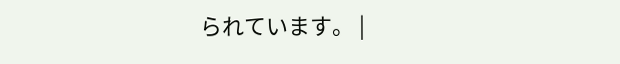られています。 |